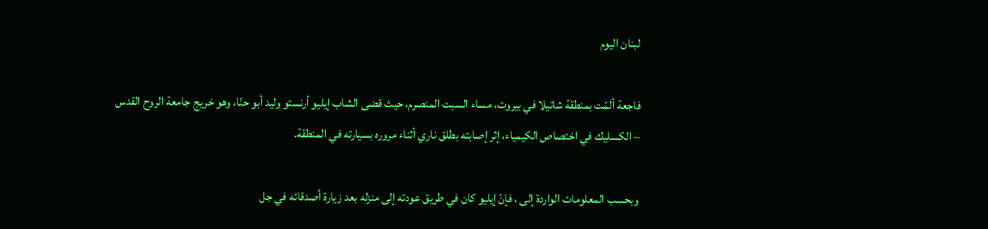لبنان اليوم

فاجعة ألمّت بمنطقة شاتيلا في بيروت، مساء السبت المنصرم، حيث قضى الشاب إيليو أرنستو وليد أبو حنّا، وهو خريج جامعة الروح القدس – الكسليك في اختصاص الكيمياء، إثر إصابته بطلق ناري أثناء مروره بسيارته في المنطقة.

وبحسب المعلومات الواردة إلى ، فإنّ إيليو كان في طريق عودته إلى منزله بعد زيارة أصدقائه في جل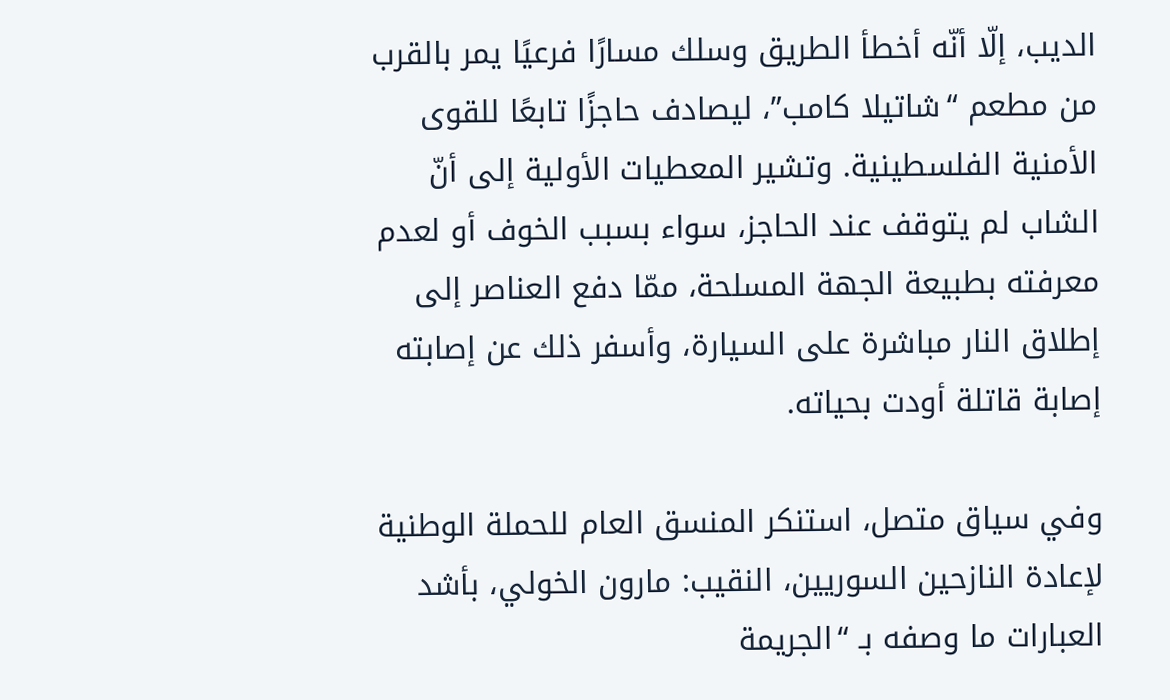الديب، إلّا أنّه أخطأ الطريق وسلك مسارًا فرعيًا يمر بالقرب من مطعم “شاتيلا كامب”، ليصادف حاجزًا تابعًا للقوى الأمنية الفلسطينية. وتشير المعطيات الأولية إلى أنّ الشاب لم يتوقف عند الحاجز، سواء بسبب الخوف أو لعدم معرفته بطبيعة الجهة المسلحة، ممّا دفع العناصر إلى إطلاق النار مباشرة على السيارة، وأسفر ذلك عن إصابته إصابة قاتلة أودت بحياته.

وفي سياق متصل، استنكر المنسق العام للحملة الوطنية لإعادة النازحين السوريين، النقيب: مارون الخولي، بأشد العبارات ما وصفه بـ “الجريمة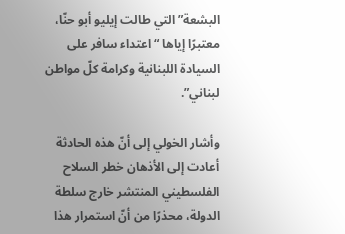البشعة” التي طالت إيليو أبو حنّا، معتبرًا إياها “اعتداء سافر على السيادة اللبنانية وكرامة كلّ مواطن لبناني”.

وأشار الخولي إلى أنّ هذه الحادثة أعادت إلى الأذهان خطر السلاح الفلسطيني المنتشر خارج سلطة الدولة، محذرًا من أنّ استمرار هذا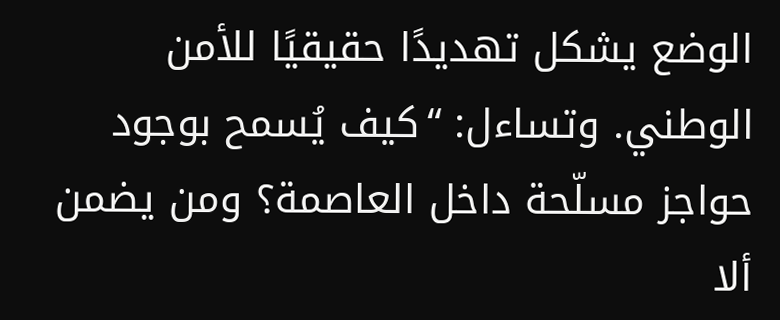الوضع يشكل تهديدًا حقيقيًا للأمن الوطني. وتساءل: “كيف يُسمح بوجود حواجز مسلّحة داخل العاصمة؟ ومن يضمن ألا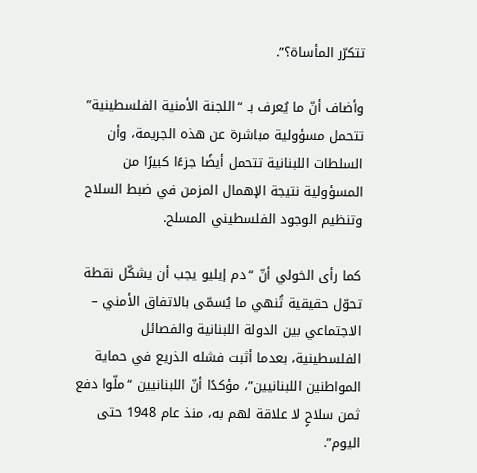تتكرّر المأساة؟”.

وأضاف أنّ ما يُعرف بـ “اللجنة الأمنية الفلسطينية” تتحمل مسؤولية مباشرة عن هذه الجريمة، وأن السلطات اللبنانية تتحمل أيضًا جزءًا كبيرًا من المسؤولية نتيجة الإهمال المزمن في ضبط السلاح وتنظيم الوجود الفلسطيني المسلح.

كما رأى الخولي أنّ “دم إيليو يجب أن يشكّل نقطة تحوّل حقيقية تُنهي ما يُسمّى بالاتفاق الأمني – الاجتماعي بين الدولة اللبنانية والفصائل الفلسطينية، بعدما أثبت فشله الذريع في حماية المواطنين اللبنانيين”، مؤكدًا أنّ اللبنانيين “ملّوا دفع ثمن سلاحٍ لا علاقة لهم به، منذ عام 1948 حتى اليوم”.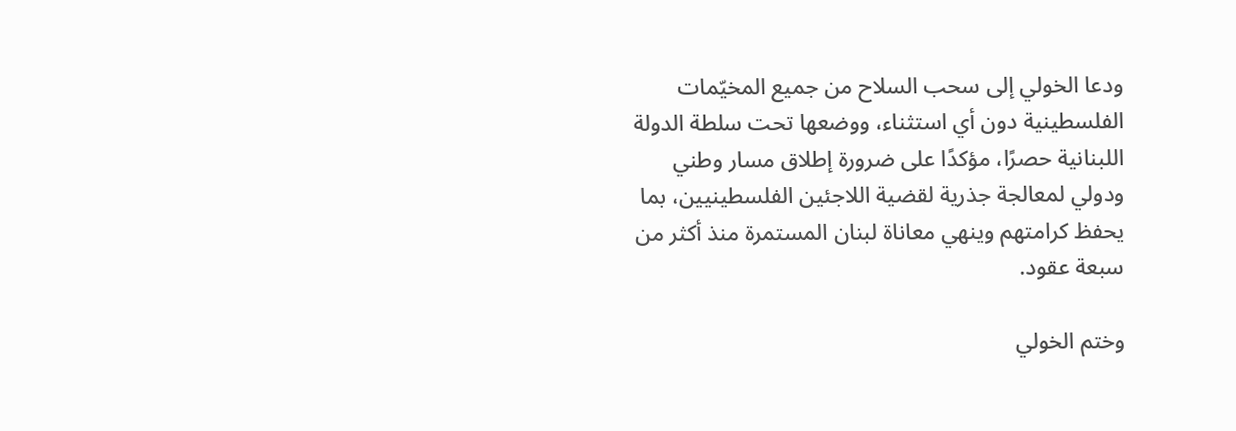ودعا الخولي إلى سحب السلاح من جميع المخيّمات الفلسطينية دون أي استثناء، ووضعها تحت سلطة الدولة اللبنانية حصرًا، مؤكدًا على ضرورة إطلاق مسار وطني ودولي لمعالجة جذرية لقضية اللاجئين الفلسطينيين، بما يحفظ كرامتهم وينهي معاناة لبنان المستمرة منذ أكثر من سبعة عقود.

وختم الخولي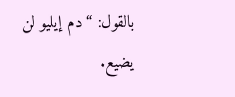بالقول: “دم إيليو لن يضيع.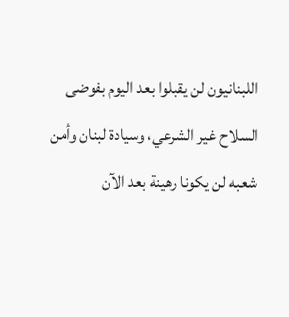اللبنانيون لن يقبلوا بعد اليوم بفوضى السلاح غير الشرعي، وسيادة لبنان وأمن شعبه لن يكونا رهينة بعد الآن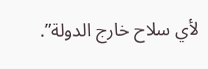لأي سلاح خارج الدولة”.